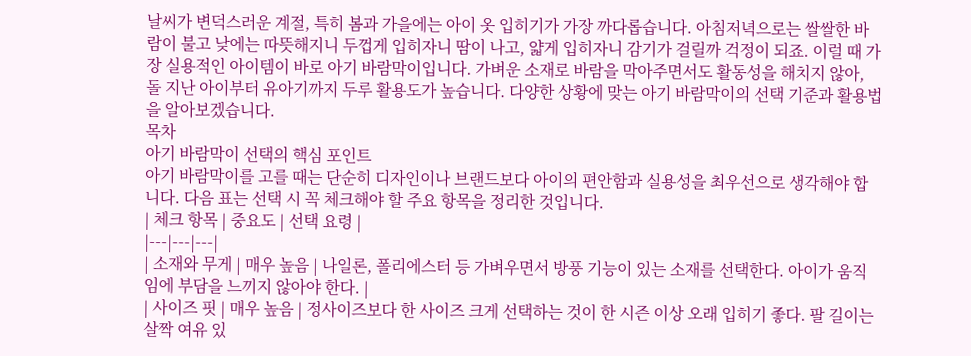날씨가 변덕스러운 계절, 특히 봄과 가을에는 아이 옷 입히기가 가장 까다롭습니다. 아침저녁으로는 쌀쌀한 바람이 불고 낮에는 따뜻해지니 두껍게 입히자니 땀이 나고, 얇게 입히자니 감기가 걸릴까 걱정이 되죠. 이럴 때 가장 실용적인 아이템이 바로 아기 바람막이입니다. 가벼운 소재로 바람을 막아주면서도 활동성을 해치지 않아, 돌 지난 아이부터 유아기까지 두루 활용도가 높습니다. 다양한 상황에 맞는 아기 바람막이의 선택 기준과 활용법을 알아보겠습니다.
목차
아기 바람막이 선택의 핵심 포인트
아기 바람막이를 고를 때는 단순히 디자인이나 브랜드보다 아이의 편안함과 실용성을 최우선으로 생각해야 합니다. 다음 표는 선택 시 꼭 체크해야 할 주요 항목을 정리한 것입니다.
| 체크 항목 | 중요도 | 선택 요령 |
|---|---|---|
| 소재와 무게 | 매우 높음 | 나일론, 폴리에스터 등 가벼우면서 방풍 기능이 있는 소재를 선택한다. 아이가 움직임에 부담을 느끼지 않아야 한다. |
| 사이즈 핏 | 매우 높음 | 정사이즈보다 한 사이즈 크게 선택하는 것이 한 시즌 이상 오래 입히기 좋다. 팔 길이는 살짝 여유 있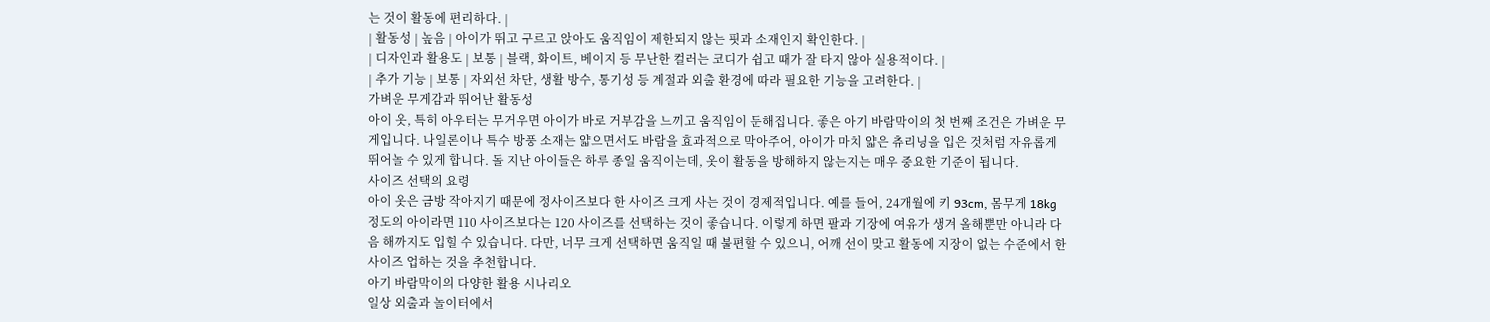는 것이 활동에 편리하다. |
| 활동성 | 높음 | 아이가 뛰고 구르고 앉아도 움직임이 제한되지 않는 핏과 소재인지 확인한다. |
| 디자인과 활용도 | 보통 | 블랙, 화이트, 베이지 등 무난한 컬러는 코디가 쉽고 때가 잘 타지 않아 실용적이다. |
| 추가 기능 | 보통 | 자외선 차단, 생활 방수, 통기성 등 계절과 외출 환경에 따라 필요한 기능을 고려한다. |
가벼운 무게감과 뛰어난 활동성
아이 옷, 특히 아우터는 무거우면 아이가 바로 거부감을 느끼고 움직임이 둔해집니다. 좋은 아기 바람막이의 첫 번째 조건은 가벼운 무게입니다. 나일론이나 특수 방풍 소재는 얇으면서도 바람을 효과적으로 막아주어, 아이가 마치 얇은 츄리닝을 입은 것처럼 자유롭게 뛰어놀 수 있게 합니다. 돌 지난 아이들은 하루 종일 움직이는데, 옷이 활동을 방해하지 않는지는 매우 중요한 기준이 됩니다.
사이즈 선택의 요령
아이 옷은 금방 작아지기 때문에 정사이즈보다 한 사이즈 크게 사는 것이 경제적입니다. 예를 들어, 24개월에 키 93cm, 몸무게 18kg 정도의 아이라면 110 사이즈보다는 120 사이즈를 선택하는 것이 좋습니다. 이렇게 하면 팔과 기장에 여유가 생겨 올해뿐만 아니라 다음 해까지도 입힐 수 있습니다. 다만, 너무 크게 선택하면 움직일 때 불편할 수 있으니, 어깨 선이 맞고 활동에 지장이 없는 수준에서 한 사이즈 업하는 것을 추천합니다.
아기 바람막이의 다양한 활용 시나리오
일상 외출과 놀이터에서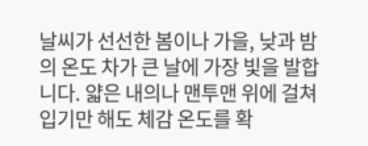날씨가 선선한 봄이나 가을, 낮과 밤의 온도 차가 큰 날에 가장 빛을 발합니다. 얇은 내의나 맨투맨 위에 걸쳐입기만 해도 체감 온도를 확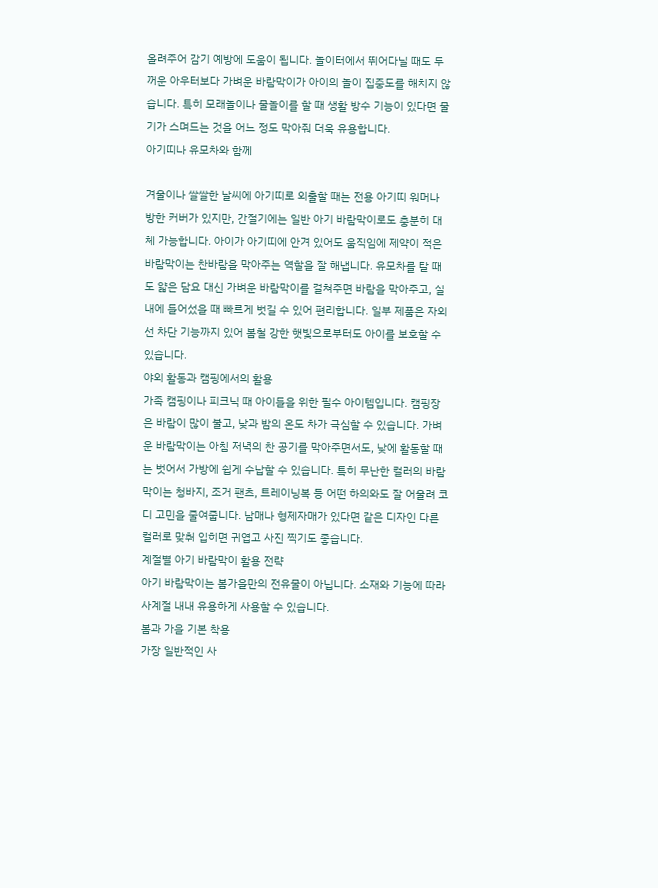올려주어 감기 예방에 도움이 됩니다. 놀이터에서 뛰어다닐 때도 두꺼운 아우터보다 가벼운 바람막이가 아이의 놀이 집중도를 해치지 않습니다. 특히 모래놀이나 물놀이를 할 때 생활 방수 기능이 있다면 물기가 스며드는 것을 어느 정도 막아줘 더욱 유용합니다.
아기띠나 유모차와 함께

겨울이나 쌀쌀한 날씨에 아기띠로 외출할 때는 전용 아기띠 워머나 방한 커버가 있지만, 간절기에는 일반 아기 바람막이로도 충분히 대체 가능합니다. 아이가 아기띠에 안겨 있어도 움직임에 제약이 적은 바람막이는 찬바람을 막아주는 역할을 잘 해냅니다. 유모차를 탈 때도 얇은 담요 대신 가벼운 바람막이를 걸쳐주면 바람을 막아주고, 실내에 들어섰을 때 빠르게 벗길 수 있어 편리합니다. 일부 제품은 자외선 차단 기능까지 있어 봄철 강한 햇빛으로부터도 아이를 보호할 수 있습니다.
야외 활동과 캠핑에서의 활용
가족 캠핑이나 피크닉 때 아이들을 위한 필수 아이템입니다. 캠핑장은 바람이 많이 불고, 낮과 밤의 온도 차가 극심할 수 있습니다. 가벼운 바람막이는 아침 저녁의 찬 공기를 막아주면서도, 낮에 활동할 때는 벗어서 가방에 쉽게 수납할 수 있습니다. 특히 무난한 컬러의 바람막이는 청바지, 조거 팬츠, 트레이닝복 등 어떤 하의와도 잘 어울려 코디 고민을 줄여줍니다. 남매나 형제자매가 있다면 같은 디자인 다른 컬러로 맞춰 입히면 귀엽고 사진 찍기도 좋습니다.
계절별 아기 바람막이 활용 전략
아기 바람막이는 봄가을만의 전유물이 아닙니다. 소재와 기능에 따라 사계절 내내 유용하게 사용할 수 있습니다.
봄과 가을 기본 착용
가장 일반적인 사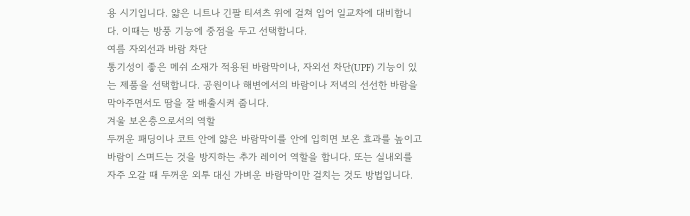용 시기입니다. 얇은 니트나 긴팔 티셔츠 위에 걸쳐 입어 일교차에 대비합니다. 이때는 방풍 기능에 중점을 두고 선택합니다.
여름 자외선과 바람 차단
통기성이 좋은 메쉬 소재가 적용된 바람막이나, 자외선 차단(UPF) 기능이 있는 제품을 선택합니다. 공원이나 해변에서의 바람이나 저녁의 선선한 바람을 막아주면서도 땀을 잘 배출시켜 줍니다.
겨울 보온층으로서의 역할
두꺼운 패딩이나 코트 안에 얇은 바람막이를 안에 입히면 보온 효과를 높이고 바람이 스며드는 것을 방지하는 추가 레이어 역할을 합니다. 또는 실내외를 자주 오갈 때 두꺼운 외투 대신 가벼운 바람막이만 걸치는 것도 방법입니다.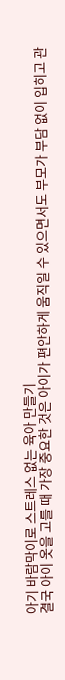아기 바람막이로 스트레스 없는 육아 만들기
결국 아이 옷을 고를 때 가장 중요한 것은 아이가 편안하게 움직일 수 있으면서도 부모가 부담 없이 입히고 관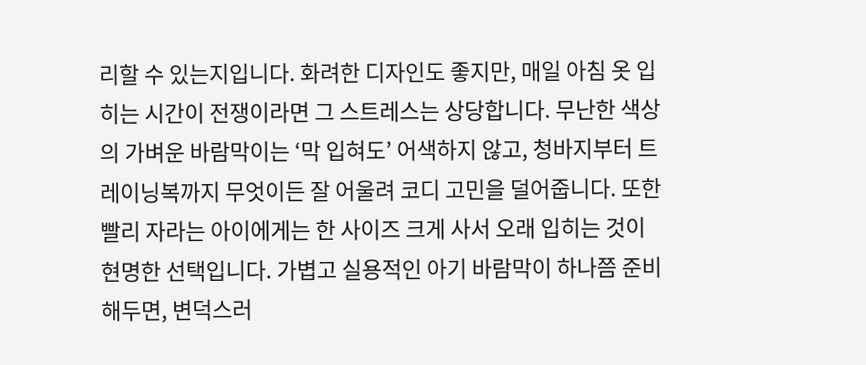리할 수 있는지입니다. 화려한 디자인도 좋지만, 매일 아침 옷 입히는 시간이 전쟁이라면 그 스트레스는 상당합니다. 무난한 색상의 가벼운 바람막이는 ‘막 입혀도’ 어색하지 않고, 청바지부터 트레이닝복까지 무엇이든 잘 어울려 코디 고민을 덜어줍니다. 또한 빨리 자라는 아이에게는 한 사이즈 크게 사서 오래 입히는 것이 현명한 선택입니다. 가볍고 실용적인 아기 바람막이 하나쯤 준비해두면, 변덕스러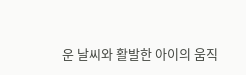운 날씨와 활발한 아이의 움직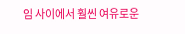임 사이에서 훨씬 여유로운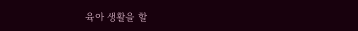육아 생활을 할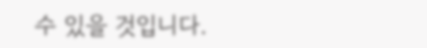수 있을 것입니다.